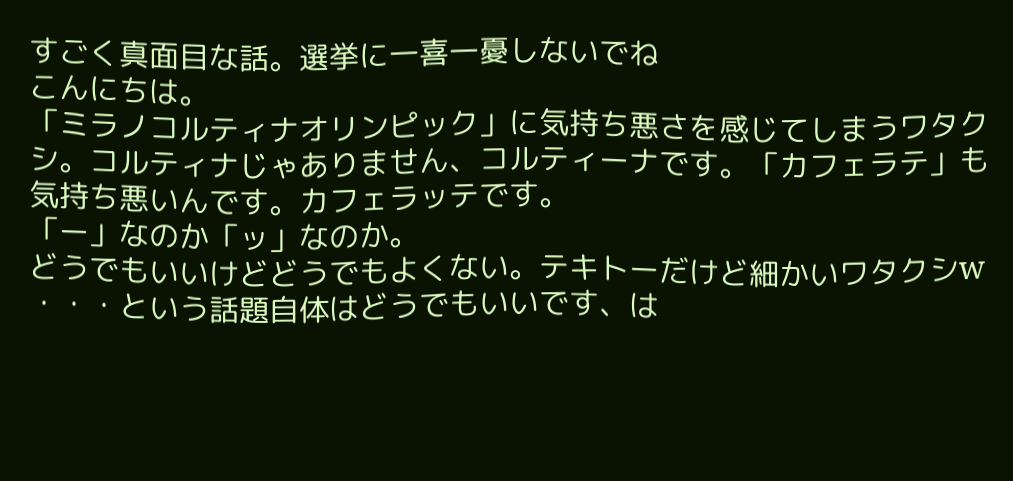すごく真面目な話。選挙に一喜一憂しないでね
こんにちは。
「ミラノコルティナオリンピック」に気持ち悪さを感じてしまうワタクシ。コルティナじゃありません、コルティーナです。「カフェラテ」も気持ち悪いんです。カフェラッテです。
「ー」なのか「ッ」なのか。
どうでもいいけどどうでもよくない。テキトーだけど細かいワタクシw
・・・という話題自体はどうでもいいです、は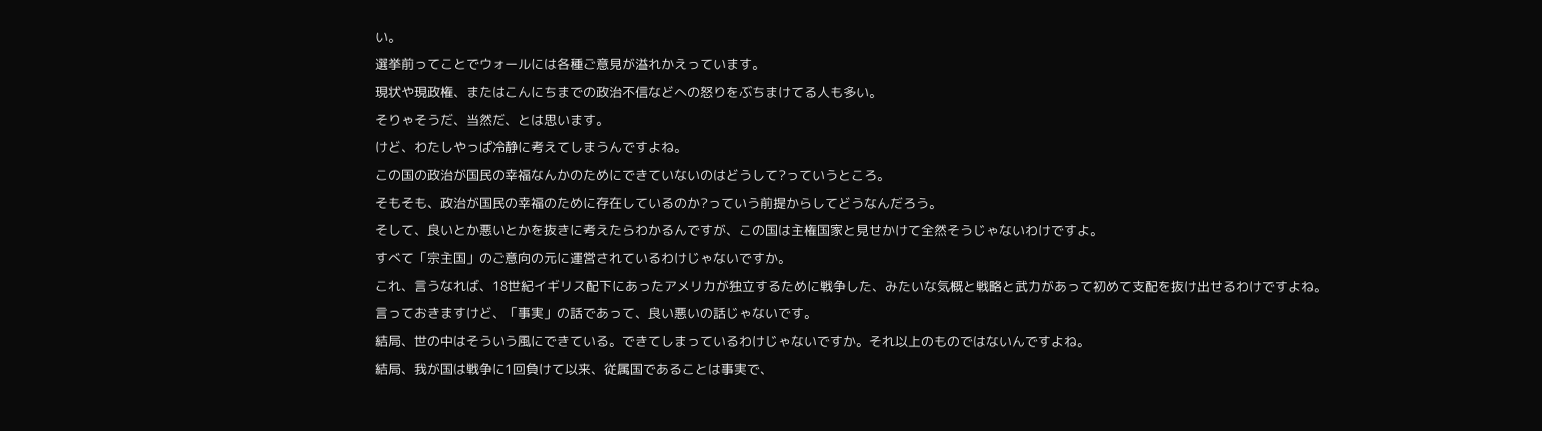い。
選挙前ってことでウォールには各種ご意見が溢れかえっています。
現状や現政権、またはこんにちまでの政治不信などへの怒りをぶちまけてる人も多い。
そりゃそうだ、当然だ、とは思います。
けど、わたしやっぱ冷静に考えてしまうんですよね。
この国の政治が国民の幸福なんかのためにできていないのはどうして?っていうところ。
そもそも、政治が国民の幸福のために存在しているのか?っていう前提からしてどうなんだろう。
そして、良いとか悪いとかを抜きに考えたらわかるんですが、この国は主権国家と見せかけて全然そうじゃないわけですよ。
すべて「宗主国」のご意向の元に運営されているわけじゃないですか。
これ、言うなれば、18世紀イギリス配下にあったアメリカが独立するために戦争した、みたいな気概と戦略と武力があって初めて支配を抜け出せるわけですよね。
言っておきますけど、「事実」の話であって、良い悪いの話じゃないです。
結局、世の中はそういう風にできている。できてしまっているわけじゃないですか。それ以上のものではないんですよね。
結局、我が国は戦争に1回負けて以来、従属国であることは事実で、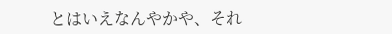とはいえなんやかや、それ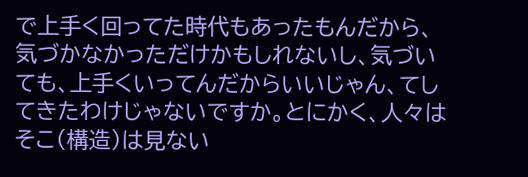で上手く回ってた時代もあったもんだから、気づかなかっただけかもしれないし、気づいても、上手くいってんだからいいじゃん、てしてきたわけじゃないですか。とにかく、人々はそこ(構造)は見ない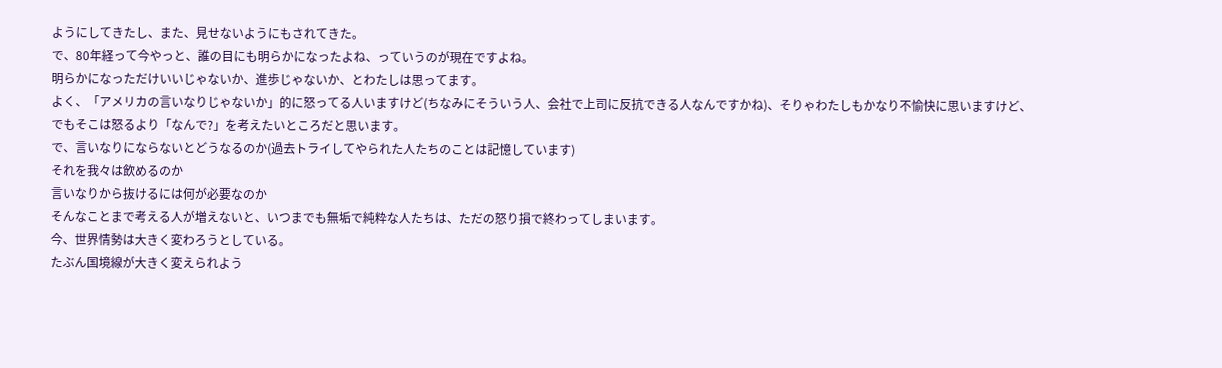ようにしてきたし、また、見せないようにもされてきた。
で、80年経って今やっと、誰の目にも明らかになったよね、っていうのが現在ですよね。
明らかになっただけいいじゃないか、進歩じゃないか、とわたしは思ってます。
よく、「アメリカの言いなりじゃないか」的に怒ってる人いますけど(ちなみにそういう人、会社で上司に反抗できる人なんですかね)、そりゃわたしもかなり不愉快に思いますけど、でもそこは怒るより「なんで?」を考えたいところだと思います。
で、言いなりにならないとどうなるのか(過去トライしてやられた人たちのことは記憶しています)
それを我々は飲めるのか
言いなりから抜けるには何が必要なのか
そんなことまで考える人が増えないと、いつまでも無垢で純粋な人たちは、ただの怒り損で終わってしまいます。
今、世界情勢は大きく変わろうとしている。
たぶん国境線が大きく変えられよう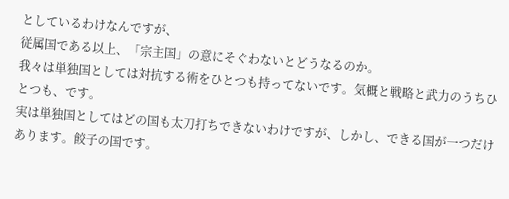としているわけなんですが、
従属国である以上、「宗主国」の意にそぐわないとどうなるのか。
我々は単独国としては対抗する術をひとつも持ってないです。気概と戦略と武力のうちひとつも、です。
実は単独国としてはどの国も太刀打ちできないわけですが、しかし、できる国が一つだけあります。餃子の国です。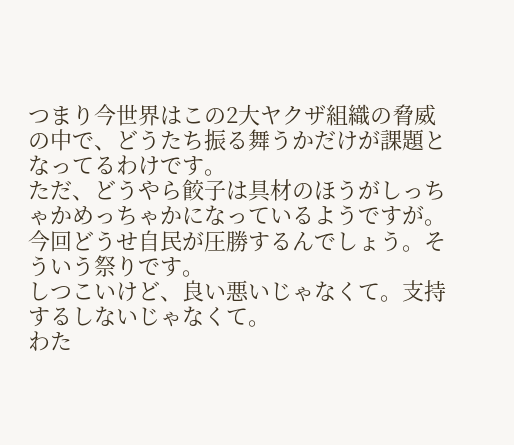つまり今世界はこの2大ヤクザ組織の脅威の中で、どうたち振る舞うかだけが課題となってるわけです。
ただ、どうやら餃子は具材のほうがしっちゃかめっちゃかになっているようですが。
今回どうせ自民が圧勝するんでしょう。そういう祭りです。
しつこいけど、良い悪いじゃなくて。支持するしないじゃなくて。
わた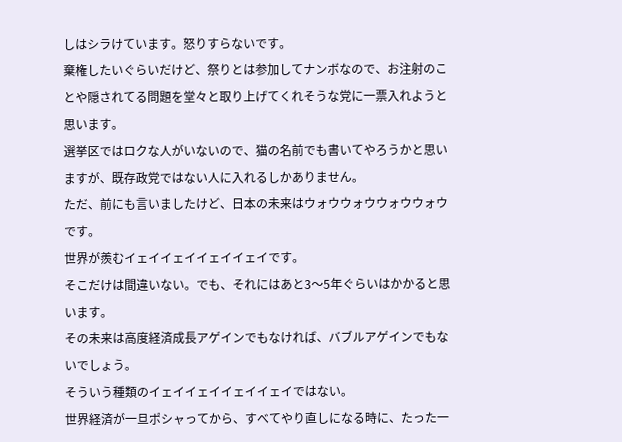しはシラけています。怒りすらないです。
棄権したいぐらいだけど、祭りとは参加してナンボなので、お注射のことや隠されてる問題を堂々と取り上げてくれそうな党に一票入れようと思います。
選挙区ではロクな人がいないので、猫の名前でも書いてやろうかと思いますが、既存政党ではない人に入れるしかありません。
ただ、前にも言いましたけど、日本の未来はウォウウォウウォウウォウです。
世界が羨むイェイイェイイェイイェイです。
そこだけは間違いない。でも、それにはあと3〜5年ぐらいはかかると思います。
その未来は高度経済成長アゲインでもなければ、バブルアゲインでもないでしょう。
そういう種類のイェイイェイイェイイェイではない。
世界経済が一旦ポシャってから、すべてやり直しになる時に、たった一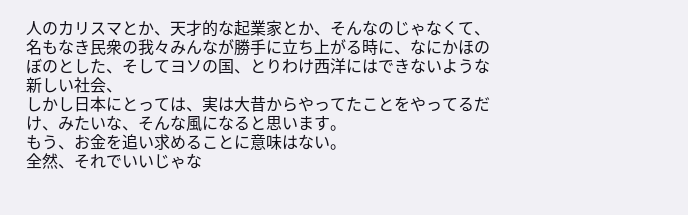人のカリスマとか、天才的な起業家とか、そんなのじゃなくて、
名もなき民衆の我々みんなが勝手に立ち上がる時に、なにかほのぼのとした、そしてヨソの国、とりわけ西洋にはできないような新しい社会、
しかし日本にとっては、実は大昔からやってたことをやってるだけ、みたいな、そんな風になると思います。
もう、お金を追い求めることに意味はない。
全然、それでいいじゃな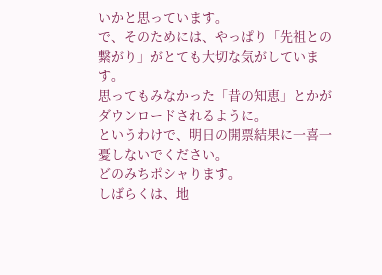いかと思っています。
で、そのためには、やっぱり「先祖との繋がり」がとても大切な気がしています。
思ってもみなかった「昔の知恵」とかがダウンロードされるように。
というわけで、明日の開票結果に一喜一憂しないでください。
どのみちポシャります。
しばらくは、地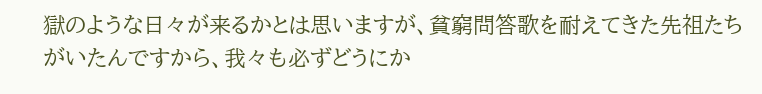獄のような日々が来るかとは思いますが、貧窮問答歌を耐えてきた先祖たちがいたんですから、我々も必ずどうにか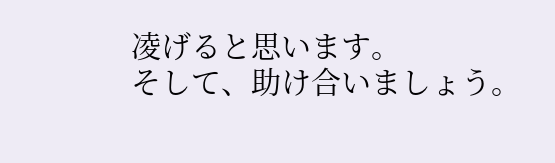凌げると思います。
そして、助け合いましょう。